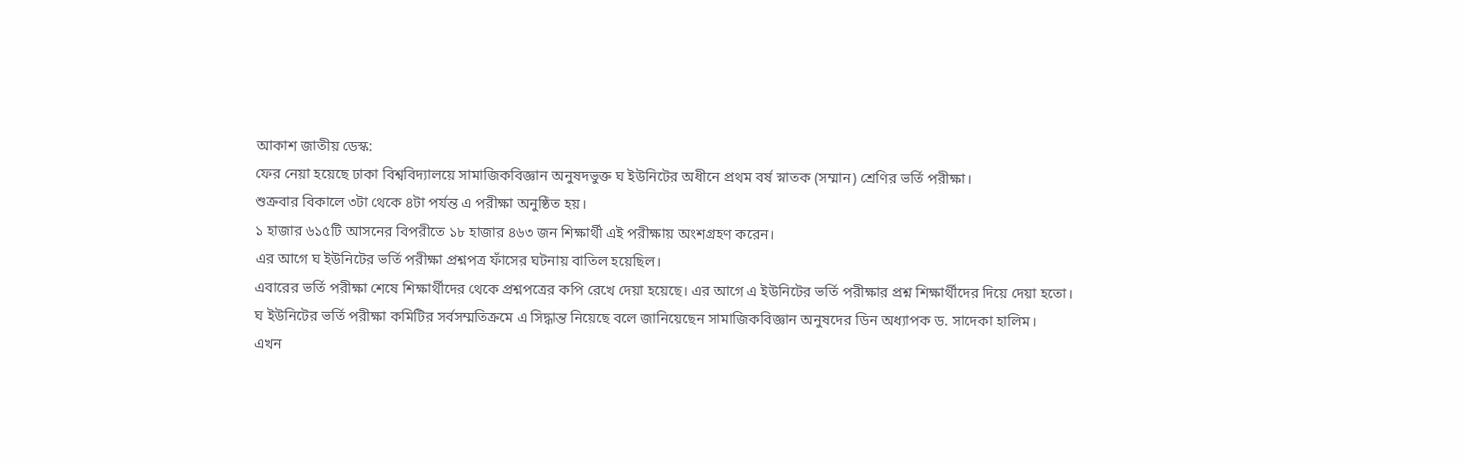আকাশ জাতীয় ডেস্ক:
ফের নেয়া হয়েছে ঢাকা বিশ্ববিদ্যালয়ে সামাজিকবিজ্ঞান অনুষদভুক্ত ঘ ইউনিটের অধীনে প্রথম বর্ষ স্নাতক (সম্মান) শ্রেণির ভর্তি পরীক্ষা।
শুক্রবার বিকালে ৩টা থেকে ৪টা পর্যন্ত এ পরীক্ষা অনুষ্ঠিত হয়।
১ হাজার ৬১৫টি আসনের বিপরীতে ১৮ হাজার ৪৬৩ জন শিক্ষার্থী এই পরীক্ষায় অংশগ্রহণ করেন।
এর আগে ঘ ইউনিটের ভর্তি পরীক্ষা প্রশ্নপত্র ফাঁসের ঘটনায় বাতিল হয়েছিল।
এবারের ভর্তি পরীক্ষা শেষে শিক্ষার্থীদের থেকে প্রশ্নপত্রের কপি রেখে দেয়া হয়েছে। এর আগে এ ইউনিটের ভর্তি পরীক্ষার প্রশ্ন শিক্ষার্থীদের দিয়ে দেয়া হতো।
ঘ ইউনিটের ভর্তি পরীক্ষা কমিটির সর্বসম্মতিক্রমে এ সিদ্ধান্ত নিয়েছে বলে জানিয়েছেন সামাজিকবিজ্ঞান অনুষদের ডিন অধ্যাপক ড. সাদেকা হালিম।
এখন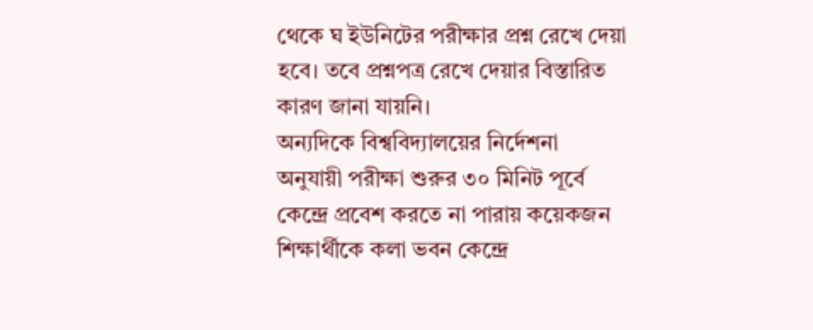থেকে ঘ ইউনিটের পরীক্ষার প্রশ্ন রেখে দেয়া হবে। তবে প্রশ্নপত্র রেখে দেয়ার বিস্তারিত কারণ জানা যায়নি।
অন্যদিকে বিশ্ববিদ্যালয়ের নির্দেশনা অনুযায়ী পরীক্ষা শুরুর ৩০ মিনিট পূর্বে কেন্দ্রে প্রবেশ করতে না পারায় কয়েকজন শিক্ষার্থীকে কলা ভবন কেন্দ্রে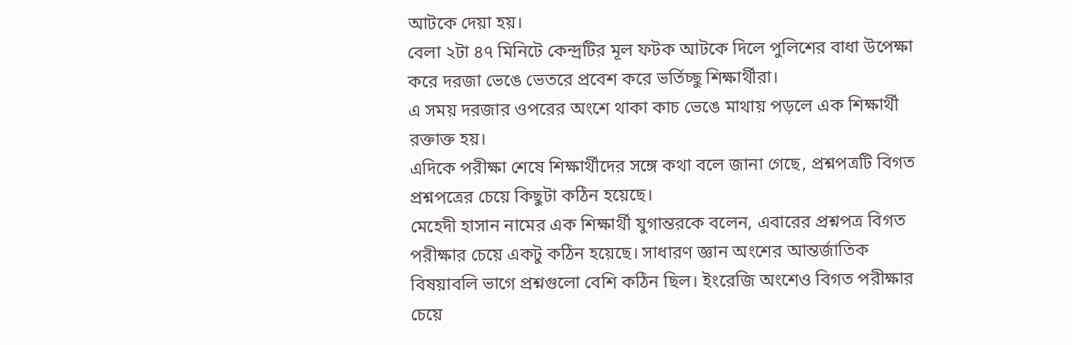আটকে দেয়া হয়।
বেলা ২টা ৪৭ মিনিটে কেন্দ্রটির মূল ফটক আটকে দিলে পুলিশের বাধা উপেক্ষা করে দরজা ভেঙে ভেতরে প্রবেশ করে ভর্তিচ্ছু শিক্ষার্থীরা।
এ সময় দরজার ওপরের অংশে থাকা কাচ ভেঙে মাথায় পড়লে এক শিক্ষার্থী রক্তাক্ত হয়।
এদিকে পরীক্ষা শেষে শিক্ষার্থীদের সঙ্গে কথা বলে জানা গেছে, প্রশ্নপত্রটি বিগত প্রশ্নপত্রের চেয়ে কিছুটা কঠিন হয়েছে।
মেহেদী হাসান নামের এক শিক্ষার্থী যুগান্তরকে বলেন, এবারের প্রশ্নপত্র বিগত পরীক্ষার চেয়ে একটু কঠিন হয়েছে। সাধারণ জ্ঞান অংশের আন্তর্জাতিক বিষয়াবলি ভাগে প্রশ্নগুলো বেশি কঠিন ছিল। ইংরেজি অংশেও বিগত পরীক্ষার চেয়ে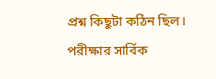প্রশ্ন কিছুটা কঠিন ছিল।
পরীক্ষার সার্বিক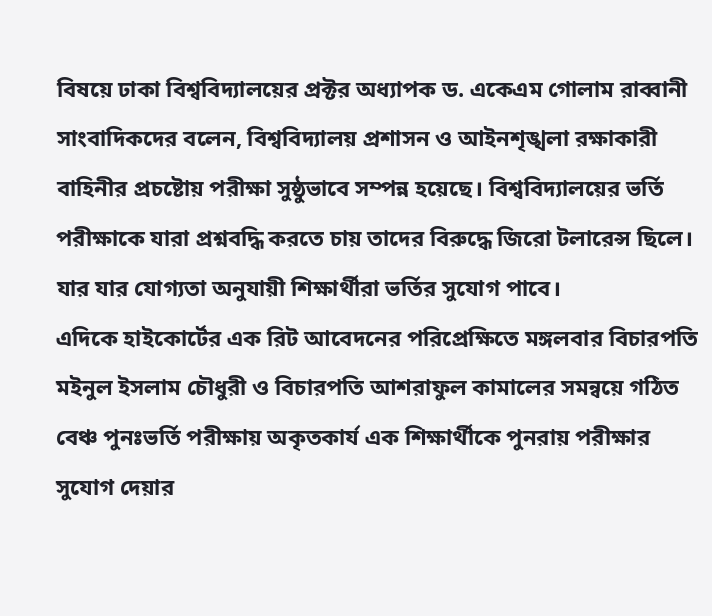বিষয়ে ঢাকা বিশ্ববিদ্যালয়ের প্রক্টর অধ্যাপক ড. একেএম গোলাম রাব্বানী সাংবাদিকদের বলেন, বিশ্ববিদ্যালয় প্রশাসন ও আইনশৃঙ্খলা রক্ষাকারী বাহিনীর প্রচষ্টোয় পরীক্ষা সুষ্ঠুভাবে সম্পন্ন হয়েছে। বিশ্ববিদ্যালয়ের ভর্তি পরীক্ষাকে যারা প্রশ্নবদ্ধি করতে চায় তাদের বিরুদ্ধে জিরো টলারেন্স ছিলে। যার যার যোগ্যতা অনুযায়ী শিক্ষার্থীরা ভর্তির সুযোগ পাবে।
এদিকে হাইকোর্টের এক রিট আবেদনের পরিপ্রেক্ষিতে মঙ্গলবার বিচারপতি মইনুল ইসলাম চৌধুরী ও বিচারপতি আশরাফুল কামালের সমন্বয়ে গঠিত বেঞ্চ পুনঃভর্তি পরীক্ষায় অকৃতকার্য এক শিক্ষার্থীকে পুনরায় পরীক্ষার সুযোগ দেয়ার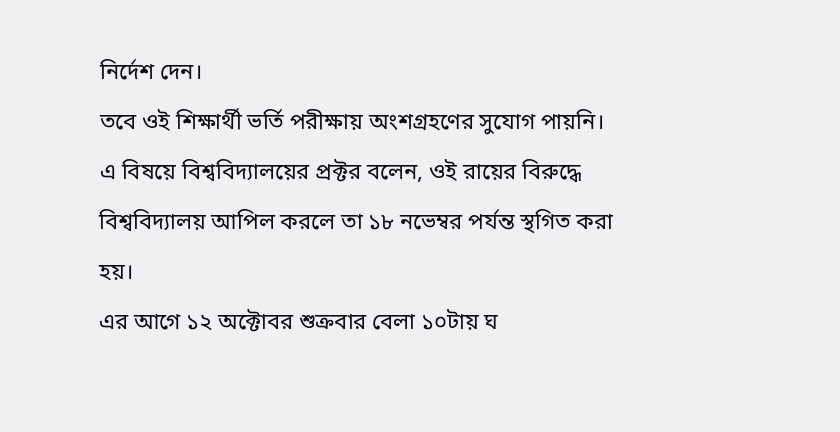নির্দেশ দেন।
তবে ওই শিক্ষার্থী ভর্তি পরীক্ষায় অংশগ্রহণের সুযোগ পায়নি।
এ বিষয়ে বিশ্ববিদ্যালয়ের প্রক্টর বলেন, ওই রায়ের বিরুদ্ধে বিশ্ববিদ্যালয় আপিল করলে তা ১৮ নভেম্বর পর্যন্ত স্থগিত করা হয়।
এর আগে ১২ অক্টোবর শুক্রবার বেলা ১০টায় ঘ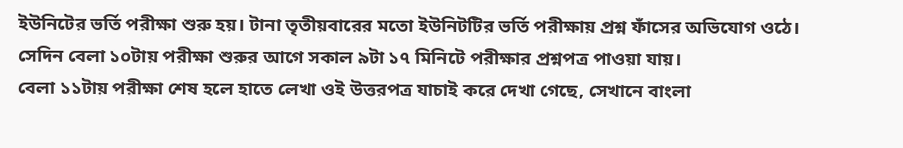ইউনিটের ভর্তি পরীক্ষা শুরু হয়। টানা তৃতীয়বারের মতো ইউনিটটির ভর্তি পরীক্ষায় প্রশ্ন ফাঁসের অভিযোগ ওঠে।
সেদিন বেলা ১০টায় পরীক্ষা শুরুর আগে সকাল ৯টা ১৭ মিনিটে পরীক্ষার প্রশ্নপত্র পাওয়া যায়।
বেলা ১১টায় পরীক্ষা শেষ হলে হাতে লেখা ওই উত্তরপত্র যাচাই করে দেখা গেছে, সেখানে বাংলা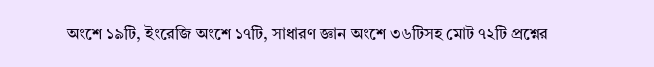অংশে ১৯টি, ইংরেজি অংশে ১৭টি, সাধারণ জ্ঞান অংশে ৩৬টিসহ মোট ৭২টি প্রশ্নের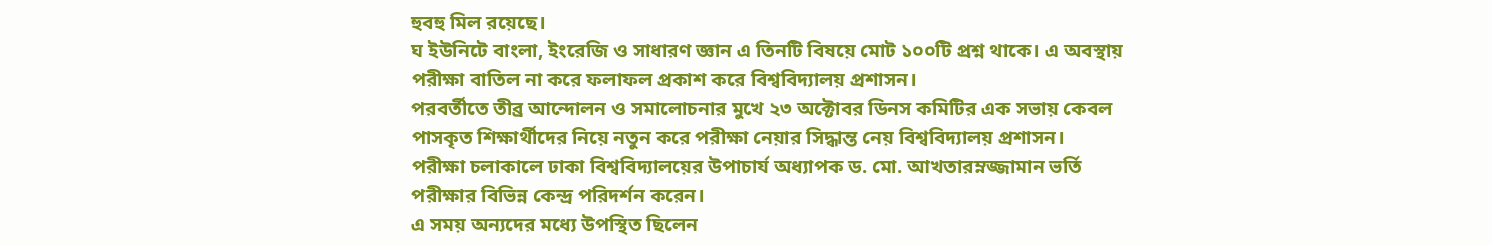হুবহু মিল রয়েছে।
ঘ ইউনিটে বাংলা, ইংরেজি ও সাধারণ জ্ঞান এ তিনটি বিষয়ে মোট ১০০টি প্রশ্ন থাকে। এ অবস্থায় পরীক্ষা বাতিল না করে ফলাফল প্রকাশ করে বিশ্ববিদ্যালয় প্রশাসন।
পরবর্তীতে তীব্র আন্দোলন ও সমালোচনার মুখে ২৩ অক্টোবর ডিনস কমিটির এক সভায় কেবল পাসকৃত শিক্ষার্থীদের নিয়ে নতুন করে পরীক্ষা নেয়ার সিদ্ধান্ত নেয় বিশ্ববিদ্যালয় প্রশাসন।
পরীক্ষা চলাকালে ঢাকা বিশ্ববিদ্যালয়ের উপাচার্য অধ্যাপক ড. মো. আখতারম্নজ্জামান ভর্তি পরীক্ষার বিভিন্ন কেন্দ্র পরিদর্শন করেন।
এ সময় অন্যদের মধ্যে উপস্থিত ছিলেন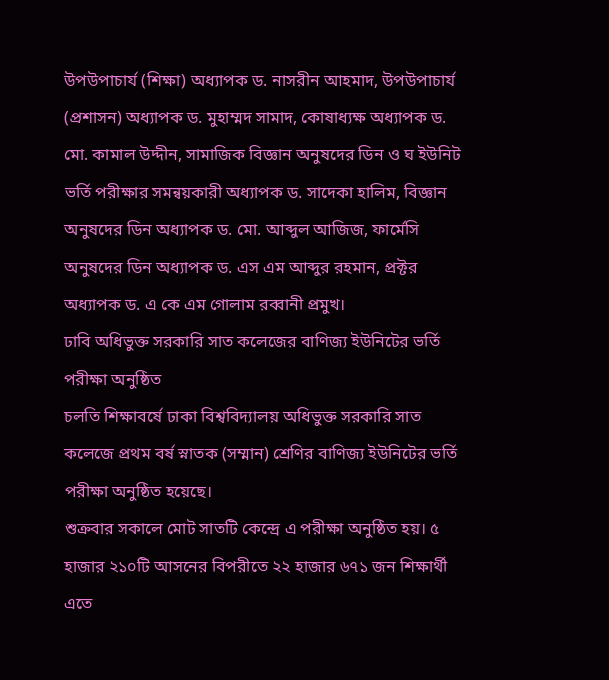উপউপাচার্য (শিক্ষা) অধ্যাপক ড. নাসরীন আহমাদ, উপউপাচার্য (প্রশাসন) অধ্যাপক ড. মুহাম্মদ সামাদ, কোষাধ্যক্ষ অধ্যাপক ড. মো. কামাল উদ্দীন, সামাজিক বিজ্ঞান অনুষদের ডিন ও ঘ ইউনিট ভর্তি পরীক্ষার সমন্বয়কারী অধ্যাপক ড. সাদেকা হালিম, বিজ্ঞান অনুষদের ডিন অধ্যাপক ড. মো. আব্দুল আজিজ, ফার্মেসি অনুষদের ডিন অধ্যাপক ড. এস এম আব্দুর রহমান, প্রক্টর অধ্যাপক ড. এ কে এম গোলাম রব্বানী প্রমুখ।
ঢাবি অধিভুক্ত সরকারি সাত কলেজের বাণিজ্য ইউনিটের ভর্তি পরীক্ষা অনুষ্ঠিত
চলতি শিক্ষাবর্ষে ঢাকা বিশ্ববিদ্যালয় অধিভুক্ত সরকারি সাত কলেজে প্রথম বর্ষ স্নাতক (সম্মান) শ্রেণির বাণিজ্য ইউনিটের ভর্তি পরীক্ষা অনুষ্ঠিত হয়েছে।
শুক্রবার সকালে মোট সাতটি কেন্দ্রে এ পরীক্ষা অনুষ্ঠিত হয়। ৫ হাজার ২১০টি আসনের বিপরীতে ২২ হাজার ৬৭১ জন শিক্ষার্থী এতে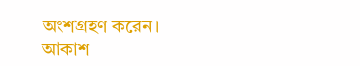অংশগ্রহণ করেন।
আকাশ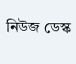নিউজ ডেস্ক